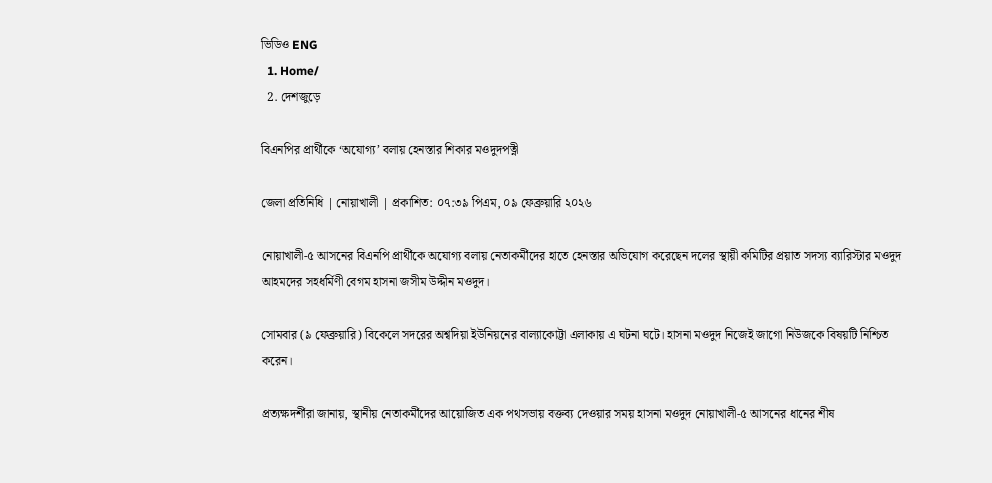ভিডিও ENG
  1. Home/
  2. দেশজুড়ে

বিএনপির প্রার্থীকে ‘অযোগ্য’ বলায় হেনস্তার শিকার মওদুদপত্নী

জেলা প্রতিনিধি | নোয়াখালী | প্রকাশিত: ০৭:৩৯ পিএম, ০৯ ফেব্রুয়ারি ২০২৬

নোয়াখালী-৫ আসনের বিএনপি প্রার্থীকে অযোগ্য বলায় নেতাকর্মীদের হাতে হেনস্তার অভিযোগ করেছেন দলের স্থায়ী কমিটির প্রয়াত সদস্য ব্যারিস্টার মওদুদ আহমদের সহধর্মিণী বেগম হাসনা জসীম উদ্দীন মওদুদ।

সোমবার (৯ ফেব্রুয়ারি) বিকেলে সদরের অশ্বদিয়া ইউনিয়নের বাল্যাকোট্টা এলাকায় এ ঘটনা ঘটে। হাসনা মওদুদ নিজেই জাগো নিউজকে বিষয়টি নিশ্চিত করেন।

প্রত্যক্ষদর্শীরা জানায়, স্থানীয় নেতাকর্মীদের আয়োজিত এক পথসভায় বক্তব্য দেওয়ার সময় হাসনা মওদুদ নোয়াখালী-৫ আসনের ধানের শীষ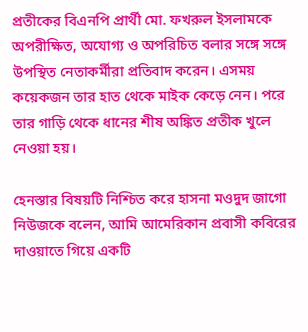প্রতীকের বিএনপি প্রার্থী মো. ফখরুল ইসলামকে অপরীক্ষিত, অযোগ্য ও অপরিচিত বলার সঙ্গে সঙ্গে উপস্থিত নেতাকর্মীরা প্রতিবাদ করেন। এসময় কয়েকজন তার হাত থেকে মাইক কেড়ে নেন। পরে তার গাড়ি থেকে ধানের শীষ অঙ্কিত প্রতীক খুলে নেওয়া হয়।

হেনস্তার বিষয়টি নিশ্চিত করে হাসনা মওদুদ জাগো নিউজকে বলেন, আমি আমেরিকান প্রবাসী কবিরের দাওয়াতে গিয়ে একটি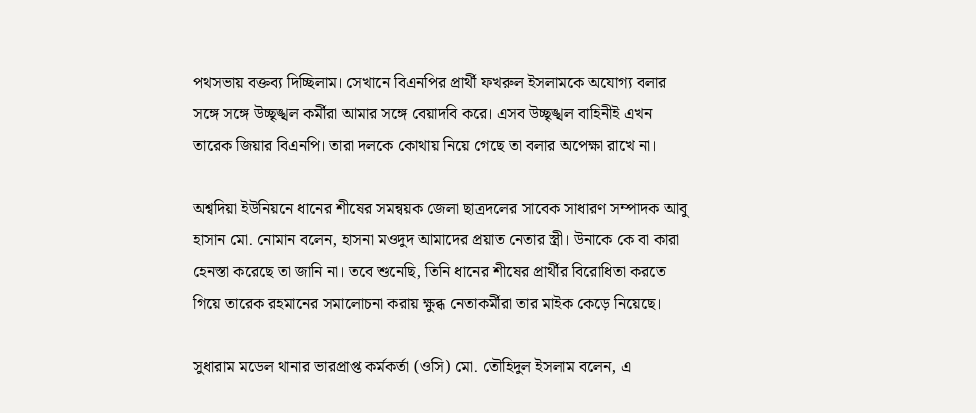পথসভায় বক্তব্য দিচ্ছিলাম। সেখানে বিএনপির প্রার্থী ফখরুল ইসলামকে অযোগ্য বলার সঙ্গে সঙ্গে উচ্ছৃঙ্খল কর্মীরা আমার সঙ্গে বেয়াদবি করে। এসব উচ্ছৃঙ্খল বাহিনীই এখন তারেক জিয়ার বিএনপি। তারা দলকে কোথায় নিয়ে গেছে তা বলার অপেক্ষা রাখে না।

অশ্বদিয়া ইউনিয়নে ধানের শীষের সমন্বয়ক জেলা ছাত্রদলের সাবেক সাধারণ সম্পাদক আবু হাসান মো. নোমান বলেন, হাসনা মওদুদ আমাদের প্রয়াত নেতার স্ত্রী। উনাকে কে বা কারা হেনস্তা করেছে তা জানি না। তবে শুনেছি, তিনি ধানের শীষের প্রার্থীর বিরোধিতা করতে গিয়ে তারেক রহমানের সমালোচনা করায় ক্ষুব্ধ নেতাকর্মীরা তার মাইক কেড়ে নিয়েছে।

সুধারাম মডেল থানার ভারপ্রাপ্ত কর্মকর্তা (ওসি) মো. তৌহিদুল ইসলাম বলেন, এ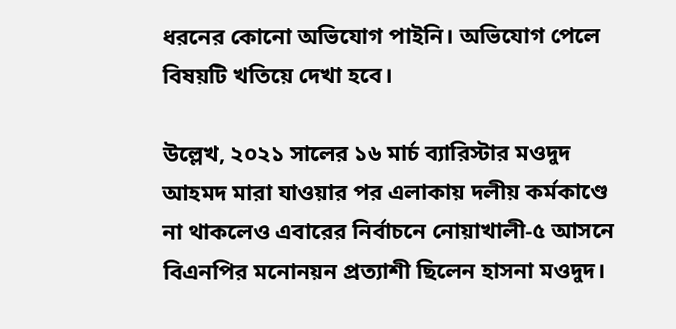ধরনের কোনো অভিযোগ পাইনি। অভিযোগ পেলে বিষয়টি খতিয়ে দেখা হবে।

উল্লেখ, ২০২১ সালের ১৬ মার্চ ব্যারিস্টার মওদুদ আহমদ মারা যাওয়ার পর এলাকায় দলীয় কর্মকাণ্ডে না থাকলেও এবারের নির্বাচনে নোয়াখালী-৫ আসনে বিএনপির মনোনয়ন প্রত্যাশী ছিলেন হাসনা মওদুদ।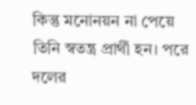কিন্তু মনোনয়ন না পেয়ে তিনি স্বতন্ত্র প্রার্থী হন। পরে দলের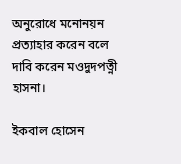অনুরোধে মনোনয়ন প্রত্যাহার করেন বলে দাবি করেন মওদুদপত্নী হাসনা।

ইকবাল হোসেন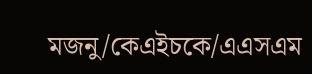মজনু/কেএইচকে/এএসএম